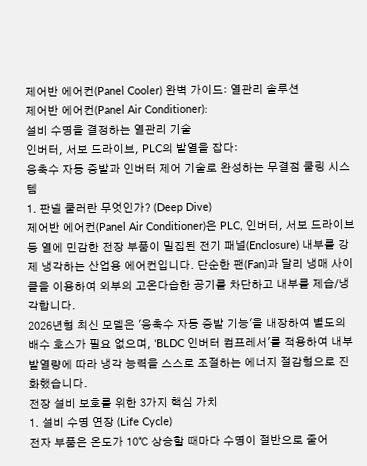제어반 에어컨(Panel Cooler) 완벽 가이드: 열관리 솔루션
제어반 에어컨(Panel Air Conditioner):
설비 수명을 결정하는 열관리 기술
인버터, 서보 드라이브, PLC의 발열을 잡다:
응축수 자동 증발과 인버터 제어 기술로 완성하는 무결점 쿨링 시스템
1. 판넬 쿨러란 무엇인가? (Deep Dive)
제어반 에어컨(Panel Air Conditioner)은 PLC, 인버터, 서보 드라이브 등 열에 민감한 전장 부품이 밀집된 전기 패널(Enclosure) 내부를 강제 냉각하는 산업용 에어컨입니다. 단순한 팬(Fan)과 달리 냉매 사이클을 이용하여 외부의 고온다습한 공기를 차단하고 내부를 제습/냉각합니다.
2026년형 최신 모델은 '응축수 자동 증발 기능'을 내장하여 별도의 배수 호스가 필요 없으며, 'BLDC 인버터 컴프레서'를 적용하여 내부 발열량에 따라 냉각 능력을 스스로 조절하는 에너지 절감형으로 진화했습니다.
전장 설비 보호를 위한 3가지 핵심 가치
1. 설비 수명 연장 (Life Cycle)
전자 부품은 온도가 10℃ 상승할 때마다 수명이 절반으로 줄어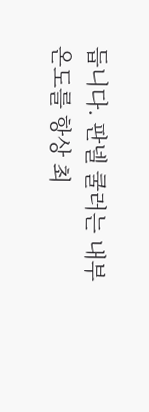듭니다. 판넬 쿨러는 내부 온도를 항상 최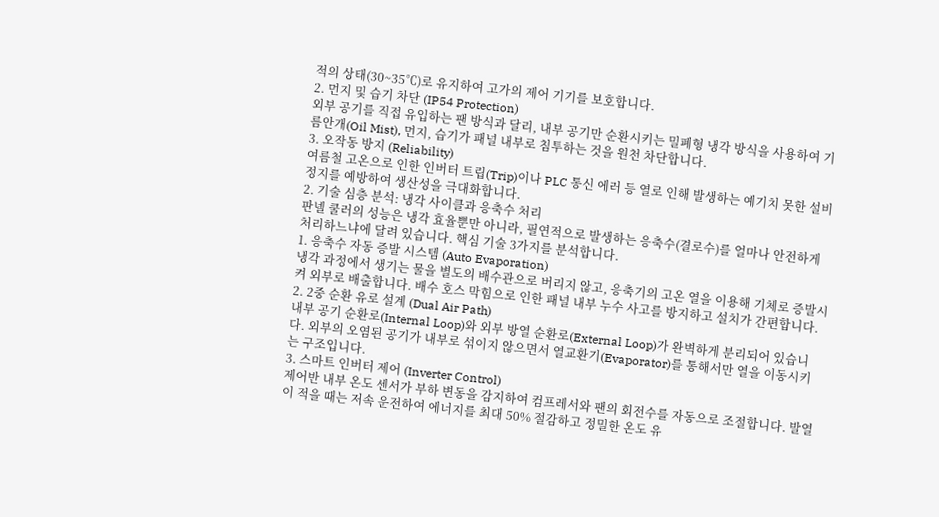적의 상태(30~35℃)로 유지하여 고가의 제어 기기를 보호합니다.
2. 먼지 및 습기 차단 (IP54 Protection)
외부 공기를 직접 유입하는 팬 방식과 달리, 내부 공기만 순환시키는 밀폐형 냉각 방식을 사용하여 기름안개(Oil Mist), 먼지, 습기가 패널 내부로 침투하는 것을 원천 차단합니다.
3. 오작동 방지 (Reliability)
여름철 고온으로 인한 인버터 트립(Trip)이나 PLC 통신 에러 등 열로 인해 발생하는 예기치 못한 설비 정지를 예방하여 생산성을 극대화합니다.
2. 기술 심층 분석: 냉각 사이클과 응축수 처리
판넬 쿨러의 성능은 냉각 효율뿐만 아니라, 필연적으로 발생하는 응축수(결로수)를 얼마나 안전하게 처리하느냐에 달려 있습니다. 핵심 기술 3가지를 분석합니다.
1. 응축수 자동 증발 시스템 (Auto Evaporation)
냉각 과정에서 생기는 물을 별도의 배수관으로 버리지 않고, 응축기의 고온 열을 이용해 기체로 증발시켜 외부로 배출합니다. 배수 호스 막힘으로 인한 패널 내부 누수 사고를 방지하고 설치가 간편합니다.
2. 2중 순환 유로 설계 (Dual Air Path)
내부 공기 순환로(Internal Loop)와 외부 방열 순환로(External Loop)가 완벽하게 분리되어 있습니다. 외부의 오염된 공기가 내부로 섞이지 않으면서 열교환기(Evaporator)를 통해서만 열을 이동시키는 구조입니다.
3. 스마트 인버터 제어 (Inverter Control)
제어반 내부 온도 센서가 부하 변동을 감지하여 컴프레서와 팬의 회전수를 자동으로 조절합니다. 발열이 적을 때는 저속 운전하여 에너지를 최대 50% 절감하고 정밀한 온도 유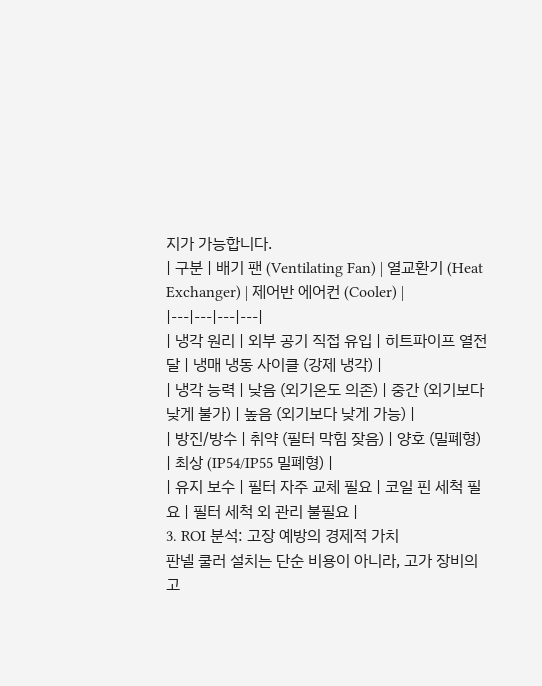지가 가능합니다.
| 구분 | 배기 팬 (Ventilating Fan) | 열교환기 (Heat Exchanger) | 제어반 에어컨 (Cooler) |
|---|---|---|---|
| 냉각 원리 | 외부 공기 직접 유입 | 히트파이프 열전달 | 냉매 냉동 사이클 (강제 냉각) |
| 냉각 능력 | 낮음 (외기온도 의존) | 중간 (외기보다 낮게 불가) | 높음 (외기보다 낮게 가능) |
| 방진/방수 | 취약 (필터 막힘 잦음) | 양호 (밀폐형) | 최상 (IP54/IP55 밀폐형) |
| 유지 보수 | 필터 자주 교체 필요 | 코일 핀 세척 필요 | 필터 세척 외 관리 불필요 |
3. ROI 분석: 고장 예방의 경제적 가치
판넬 쿨러 설치는 단순 비용이 아니라, 고가 장비의 고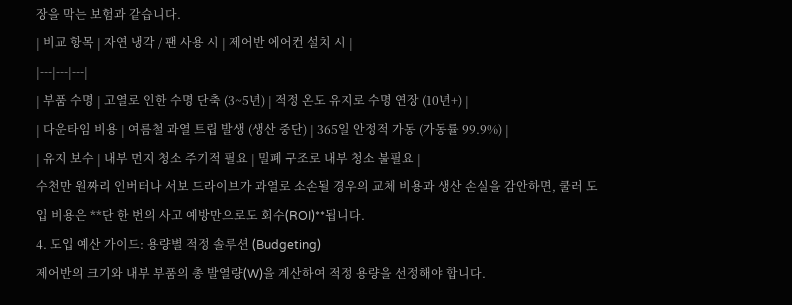장을 막는 보험과 같습니다.
| 비교 항목 | 자연 냉각 / 팬 사용 시 | 제어반 에어컨 설치 시 |
|---|---|---|
| 부품 수명 | 고열로 인한 수명 단축 (3~5년) | 적정 온도 유지로 수명 연장 (10년+) |
| 다운타임 비용 | 여름철 과열 트립 발생 (생산 중단) | 365일 안정적 가동 (가동률 99.9%) |
| 유지 보수 | 내부 먼지 청소 주기적 필요 | 밀폐 구조로 내부 청소 불필요 |
수천만 원짜리 인버터나 서보 드라이브가 과열로 소손될 경우의 교체 비용과 생산 손실을 감안하면, 쿨러 도입 비용은 **단 한 번의 사고 예방만으로도 회수(ROI)**됩니다.
4. 도입 예산 가이드: 용량별 적정 솔루션 (Budgeting)
제어반의 크기와 내부 부품의 총 발열량(W)을 계산하여 적정 용량을 선정해야 합니다.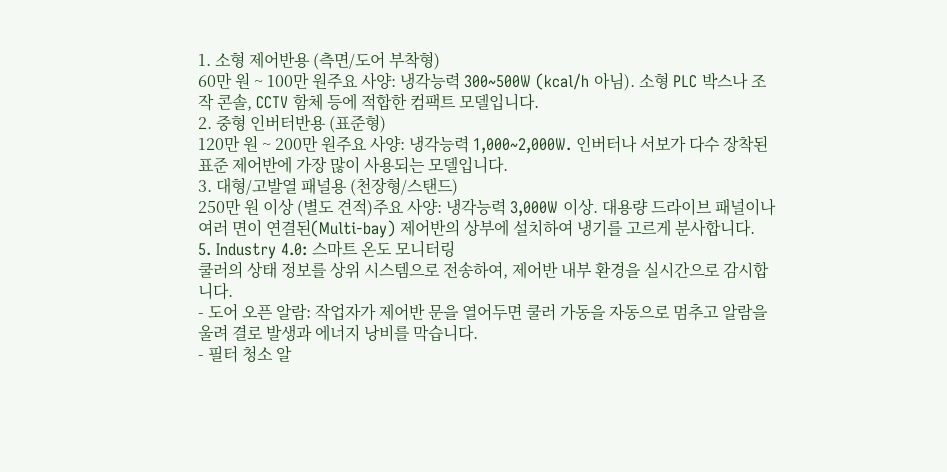1. 소형 제어반용 (측면/도어 부착형)
60만 원 ~ 100만 원주요 사양: 냉각능력 300~500W (kcal/h 아님). 소형 PLC 박스나 조작 콘솔, CCTV 함체 등에 적합한 컴팩트 모델입니다.
2. 중형 인버터반용 (표준형)
120만 원 ~ 200만 원주요 사양: 냉각능력 1,000~2,000W. 인버터나 서보가 다수 장착된 표준 제어반에 가장 많이 사용되는 모델입니다.
3. 대형/고발열 패널용 (천장형/스탠드)
250만 원 이상 (별도 견적)주요 사양: 냉각능력 3,000W 이상. 대용량 드라이브 패널이나 여러 면이 연결된(Multi-bay) 제어반의 상부에 설치하여 냉기를 고르게 분사합니다.
5. Industry 4.0: 스마트 온도 모니터링
쿨러의 상태 정보를 상위 시스템으로 전송하여, 제어반 내부 환경을 실시간으로 감시합니다.
- 도어 오픈 알람: 작업자가 제어반 문을 열어두면 쿨러 가동을 자동으로 멈추고 알람을 울려 결로 발생과 에너지 낭비를 막습니다.
- 필터 청소 알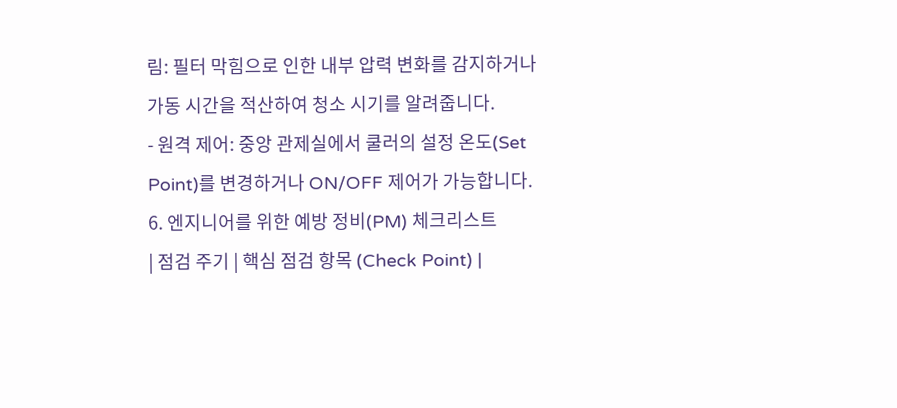림: 필터 막힘으로 인한 내부 압력 변화를 감지하거나 가동 시간을 적산하여 청소 시기를 알려줍니다.
- 원격 제어: 중앙 관제실에서 쿨러의 설정 온도(Set Point)를 변경하거나 ON/OFF 제어가 가능합니다.
6. 엔지니어를 위한 예방 정비(PM) 체크리스트
| 점검 주기 | 핵심 점검 항목 (Check Point) |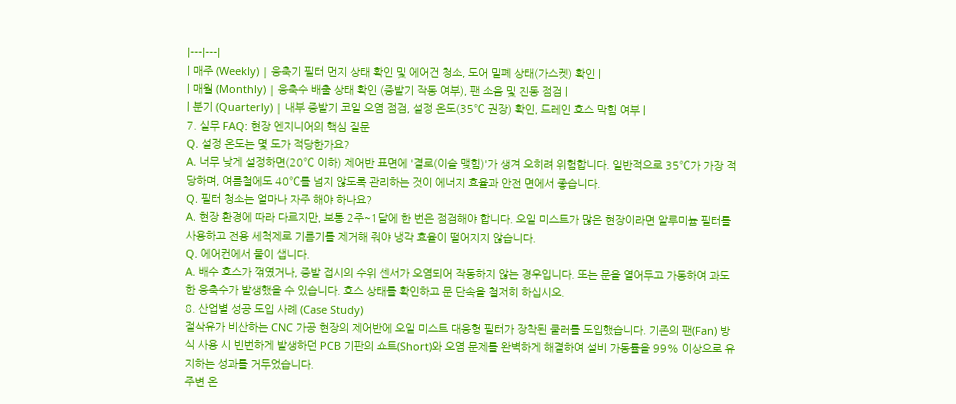|---|---|
| 매주 (Weekly) | 응축기 필터 먼지 상태 확인 및 에어건 청소, 도어 밀폐 상태(가스켓) 확인 |
| 매월 (Monthly) | 응축수 배출 상태 확인 (증발기 작동 여부), 팬 소음 및 진동 점검 |
| 분기 (Quarterly) | 내부 증발기 코일 오염 점검, 설정 온도(35℃ 권장) 확인, 드레인 호스 막힘 여부 |
7. 실무 FAQ: 현장 엔지니어의 핵심 질문
Q. 설정 온도는 몇 도가 적당한가요?
A. 너무 낮게 설정하면(20℃ 이하) 제어반 표면에 '결로(이슬 맺힘)'가 생겨 오히려 위험합니다. 일반적으로 35℃가 가장 적당하며, 여름철에도 40℃를 넘지 않도록 관리하는 것이 에너지 효율과 안전 면에서 좋습니다.
Q. 필터 청소는 얼마나 자주 해야 하나요?
A. 현장 환경에 따라 다르지만, 보통 2주~1달에 한 번은 점검해야 합니다. 오일 미스트가 많은 현장이라면 알루미늄 필터를 사용하고 전용 세척제로 기름기를 제거해 줘야 냉각 효율이 떨어지지 않습니다.
Q. 에어컨에서 물이 샙니다.
A. 배수 호스가 꺾였거나, 증발 접시의 수위 센서가 오염되어 작동하지 않는 경우입니다. 또는 문을 열어두고 가동하여 과도한 응축수가 발생했을 수 있습니다. 호스 상태를 확인하고 문 단속을 철저히 하십시오.
8. 산업별 성공 도입 사례 (Case Study)
절삭유가 비산하는 CNC 가공 현장의 제어반에 오일 미스트 대응형 필터가 장착된 쿨러를 도입했습니다. 기존의 팬(Fan) 방식 사용 시 빈번하게 발생하던 PCB 기판의 쇼트(Short)와 오염 문제를 완벽하게 해결하여 설비 가동률을 99% 이상으로 유지하는 성과를 거두었습니다.
주변 온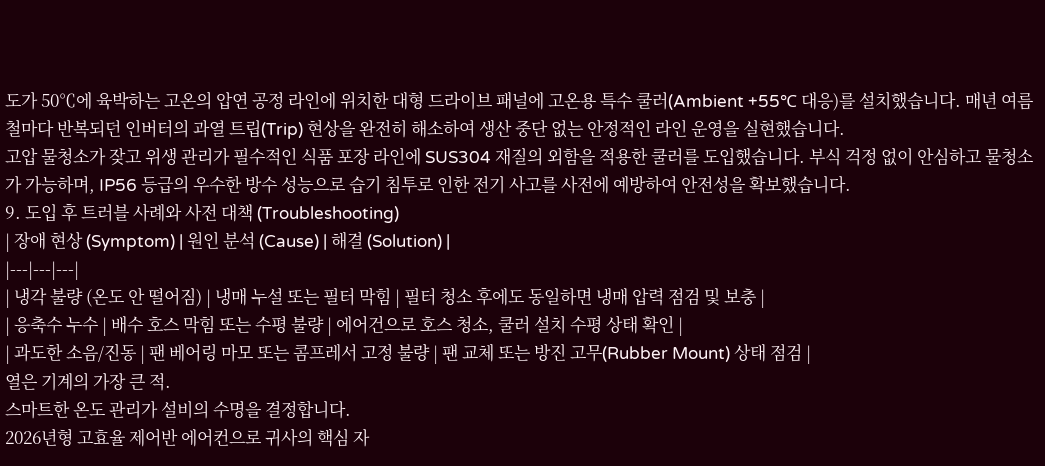도가 50℃에 육박하는 고온의 압연 공정 라인에 위치한 대형 드라이브 패널에 고온용 특수 쿨러(Ambient +55℃ 대응)를 설치했습니다. 매년 여름철마다 반복되던 인버터의 과열 트립(Trip) 현상을 완전히 해소하여 생산 중단 없는 안정적인 라인 운영을 실현했습니다.
고압 물청소가 잦고 위생 관리가 필수적인 식품 포장 라인에 SUS304 재질의 외함을 적용한 쿨러를 도입했습니다. 부식 걱정 없이 안심하고 물청소가 가능하며, IP56 등급의 우수한 방수 성능으로 습기 침투로 인한 전기 사고를 사전에 예방하여 안전성을 확보했습니다.
9. 도입 후 트러블 사례와 사전 대책 (Troubleshooting)
| 장애 현상 (Symptom) | 원인 분석 (Cause) | 해결 (Solution) |
|---|---|---|
| 냉각 불량 (온도 안 떨어짐) | 냉매 누설 또는 필터 막힘 | 필터 청소 후에도 동일하면 냉매 압력 점검 및 보충 |
| 응축수 누수 | 배수 호스 막힘 또는 수평 불량 | 에어건으로 호스 청소, 쿨러 설치 수평 상태 확인 |
| 과도한 소음/진동 | 팬 베어링 마모 또는 콤프레서 고정 불량 | 팬 교체 또는 방진 고무(Rubber Mount) 상태 점검 |
열은 기계의 가장 큰 적.
스마트한 온도 관리가 설비의 수명을 결정합니다.
2026년형 고효율 제어반 에어컨으로 귀사의 핵심 자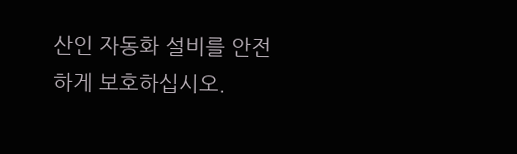산인 자동화 설비를 안전하게 보호하십시오.